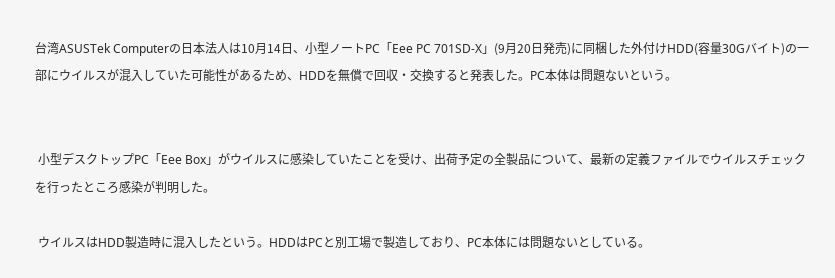台湾ASUSTek Computerの日本法人は10月14日、小型ノートPC「Eee PC 701SD-X」(9月20日発売)に同梱した外付けHDD(容量30Gバイト)の一部にウイルスが混入していた可能性があるため、HDDを無償で回収・交換すると発表した。PC本体は問題ないという。


 小型デスクトップPC「Eee Box」がウイルスに感染していたことを受け、出荷予定の全製品について、最新の定義ファイルでウイルスチェックを行ったところ感染が判明した。

 ウイルスはHDD製造時に混入したという。HDDはPCと別工場で製造しており、PC本体には問題ないとしている。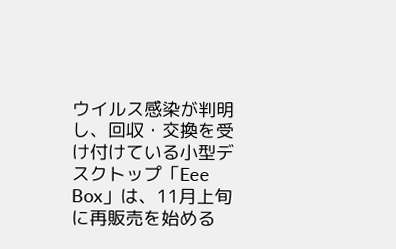ウイルス感染が判明し、回収・交換を受け付けている小型デスクトップ「Eee Box」は、11月上旬に再販売を始める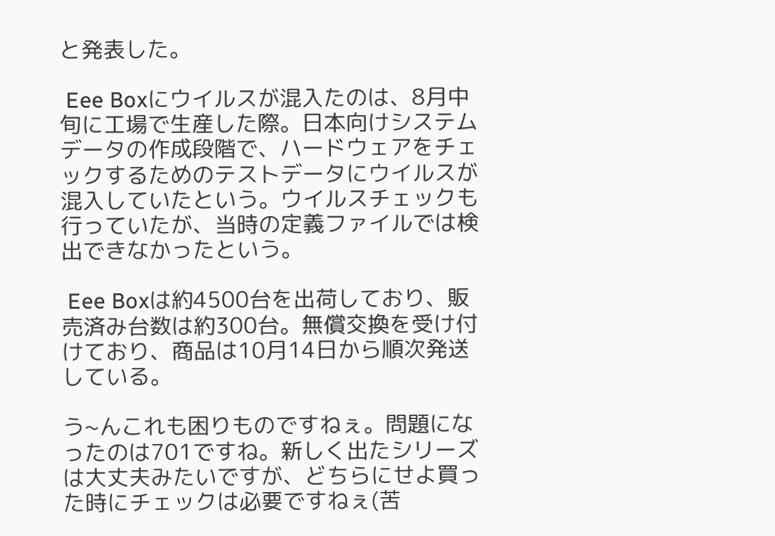と発表した。

 Eee Boxにウイルスが混入たのは、8月中旬に工場で生産した際。日本向けシステムデータの作成段階で、ハードウェアをチェックするためのテストデータにウイルスが混入していたという。ウイルスチェックも行っていたが、当時の定義ファイルでは検出できなかったという。

 Eee Boxは約4500台を出荷しており、販売済み台数は約300台。無償交換を受け付けており、商品は10月14日から順次発送している。

う~んこれも困りものですねぇ。問題になったのは701ですね。新しく出たシリーズは大丈夫みたいですが、どちらにせよ買った時にチェックは必要ですねぇ(苦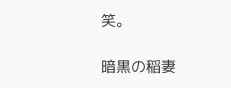笑。

暗黒の稲妻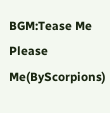BGM:Tease Me Please Me(ByScorpions)